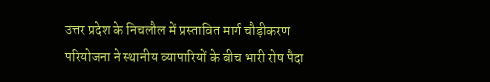उत्तर प्रदेश के निचलौल में प्रस्तावित मार्ग चौड़ीकरण परियोजना ने स्थानीय व्यापारियों के बीच भारी रोष पैदा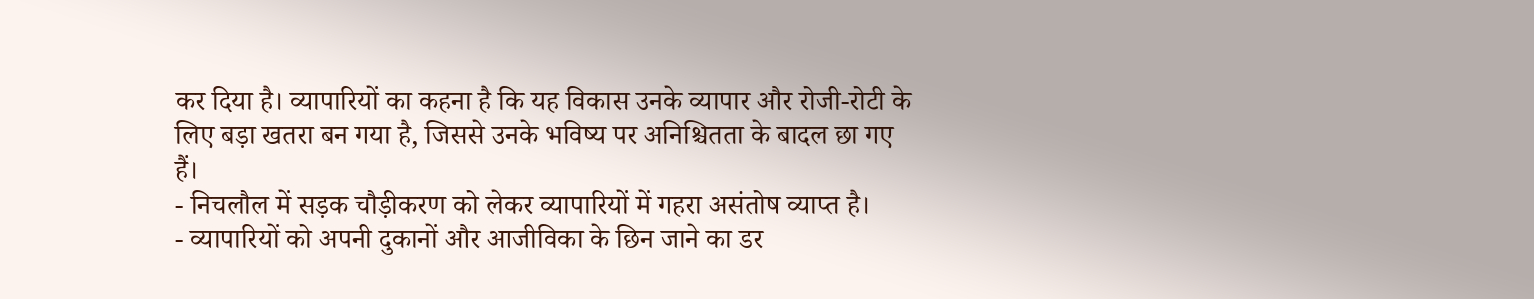कर दिया है। व्यापारियों का कहना है कि यह विकास उनके व्यापार और रोजी-रोटी के लिए बड़ा खतरा बन गया है, जिससे उनके भविष्य पर अनिश्चितता के बादल छा गए हैं।
- निचलौल में सड़क चौड़ीकरण को लेकर व्यापारियों में गहरा असंतोष व्याप्त है।
- व्यापारियों को अपनी दुकानों और आजीविका के छिन जाने का डर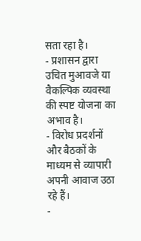सता रहा है।
- प्रशासन द्वारा उचित मुआवजे या वैकल्पिक व्यवस्था की स्पष्ट योजना का अभाव है।
- विरोध प्रदर्शनों और बैठकों के माध्यम से व्यापारी अपनी आवाज उठा रहे हैं।
-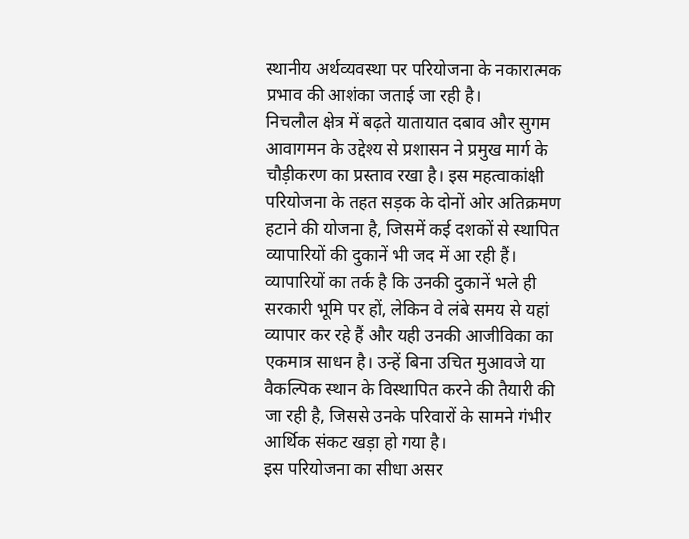स्थानीय अर्थव्यवस्था पर परियोजना के नकारात्मक प्रभाव की आशंका जताई जा रही है।
निचलौल क्षेत्र में बढ़ते यातायात दबाव और सुगम आवागमन के उद्देश्य से प्रशासन ने प्रमुख मार्ग के चौड़ीकरण का प्रस्ताव रखा है। इस महत्वाकांक्षी परियोजना के तहत सड़क के दोनों ओर अतिक्रमण हटाने की योजना है, जिसमें कई दशकों से स्थापित व्यापारियों की दुकानें भी जद में आ रही हैं। व्यापारियों का तर्क है कि उनकी दुकानें भले ही सरकारी भूमि पर हों, लेकिन वे लंबे समय से यहां व्यापार कर रहे हैं और यही उनकी आजीविका का एकमात्र साधन है। उन्हें बिना उचित मुआवजे या वैकल्पिक स्थान के विस्थापित करने की तैयारी की जा रही है, जिससे उनके परिवारों के सामने गंभीर आर्थिक संकट खड़ा हो गया है।
इस परियोजना का सीधा असर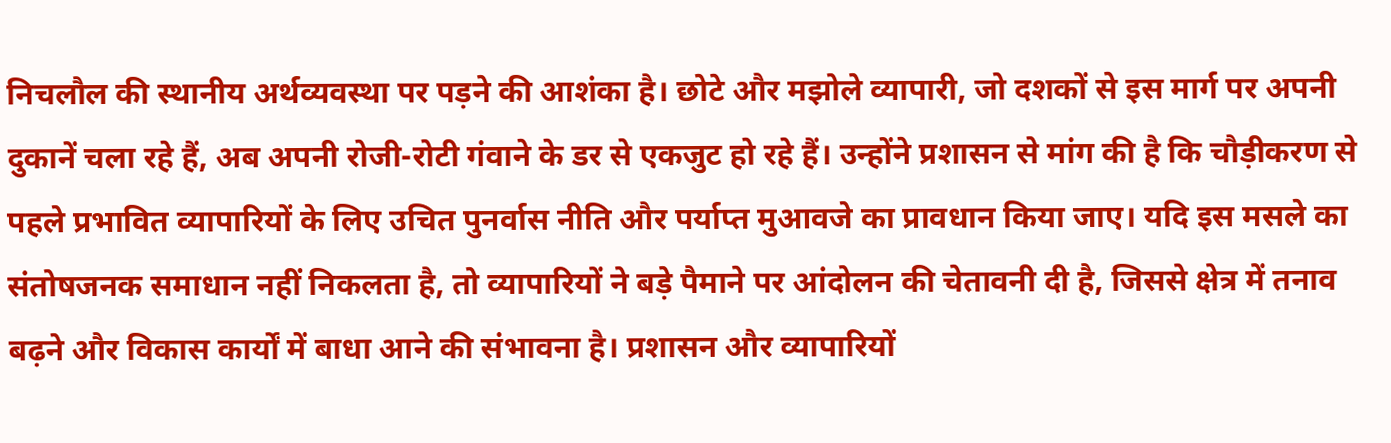निचलौल की स्थानीय अर्थव्यवस्था पर पड़ने की आशंका है। छोटे और मझोले व्यापारी, जो दशकों से इस मार्ग पर अपनी दुकानें चला रहे हैं, अब अपनी रोजी-रोटी गंवाने के डर से एकजुट हो रहे हैं। उन्होंने प्रशासन से मांग की है कि चौड़ीकरण से पहले प्रभावित व्यापारियों के लिए उचित पुनर्वास नीति और पर्याप्त मुआवजे का प्रावधान किया जाए। यदि इस मसले का संतोषजनक समाधान नहीं निकलता है, तो व्यापारियों ने बड़े पैमाने पर आंदोलन की चेतावनी दी है, जिससे क्षेत्र में तनाव बढ़ने और विकास कार्यों में बाधा आने की संभावना है। प्रशासन और व्यापारियों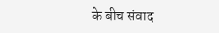के बीच संवाद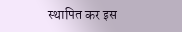स्थापित कर इस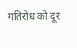गतिरोध को दूर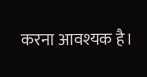करना आवश्यक है।